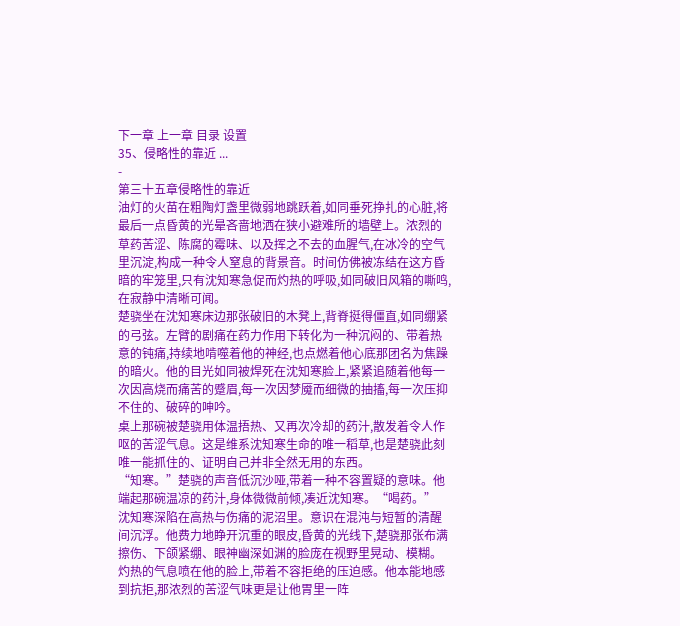下一章 上一章 目录 设置
35、侵略性的靠近 ...
-
第三十五章侵略性的靠近
油灯的火苗在粗陶灯盏里微弱地跳跃着,如同垂死挣扎的心脏,将最后一点昏黄的光晕吝啬地洒在狭小避难所的墙壁上。浓烈的草药苦涩、陈腐的霉味、以及挥之不去的血腥气,在冰冷的空气里沉淀,构成一种令人窒息的背景音。时间仿佛被冻结在这方昏暗的牢笼里,只有沈知寒急促而灼热的呼吸,如同破旧风箱的嘶鸣,在寂静中清晰可闻。
楚骁坐在沈知寒床边那张破旧的木凳上,背脊挺得僵直,如同绷紧的弓弦。左臂的剧痛在药力作用下转化为一种沉闷的、带着热意的钝痛,持续地啃噬着他的神经,也点燃着他心底那团名为焦躁的暗火。他的目光如同被焊死在沈知寒脸上,紧紧追随着他每一次因高烧而痛苦的蹙眉,每一次因梦魇而细微的抽搐,每一次压抑不住的、破碎的呻吟。
桌上那碗被楚骁用体温捂热、又再次冷却的药汁,散发着令人作呕的苦涩气息。这是维系沈知寒生命的唯一稻草,也是楚骁此刻唯一能抓住的、证明自己并非全然无用的东西。
“知寒。”楚骁的声音低沉沙哑,带着一种不容置疑的意味。他端起那碗温凉的药汁,身体微微前倾,凑近沈知寒。“喝药。”
沈知寒深陷在高热与伤痛的泥沼里。意识在混沌与短暂的清醒间沉浮。他费力地睁开沉重的眼皮,昏黄的光线下,楚骁那张布满擦伤、下颌紧绷、眼神幽深如渊的脸庞在视野里晃动、模糊。灼热的气息喷在他的脸上,带着不容拒绝的压迫感。他本能地感到抗拒,那浓烈的苦涩气味更是让他胃里一阵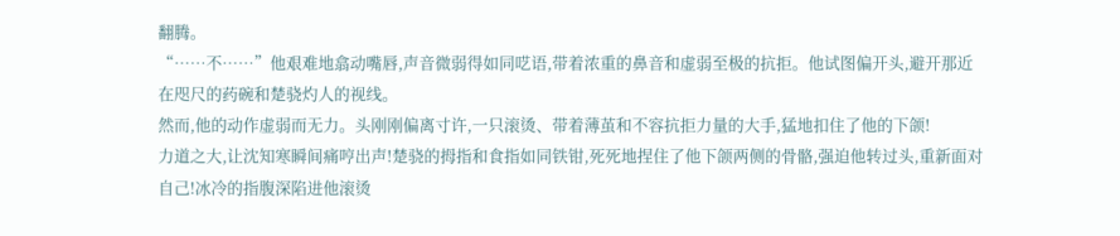翻腾。
“……不……”他艰难地翕动嘴唇,声音微弱得如同呓语,带着浓重的鼻音和虚弱至极的抗拒。他试图偏开头,避开那近在咫尺的药碗和楚骁灼人的视线。
然而,他的动作虚弱而无力。头刚刚偏离寸许,一只滚烫、带着薄茧和不容抗拒力量的大手,猛地扣住了他的下颌!
力道之大,让沈知寒瞬间痛哼出声!楚骁的拇指和食指如同铁钳,死死地捏住了他下颌两侧的骨骼,强迫他转过头,重新面对自己!冰冷的指腹深陷进他滚烫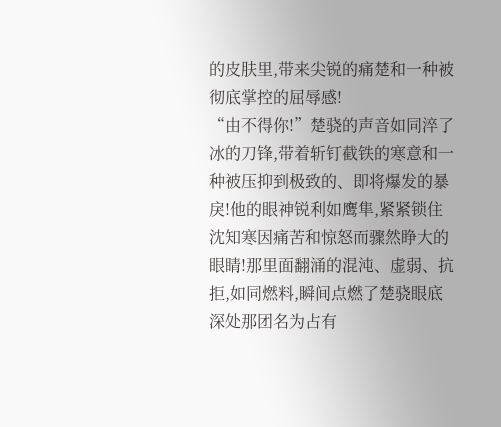的皮肤里,带来尖锐的痛楚和一种被彻底掌控的屈辱感!
“由不得你!”楚骁的声音如同淬了冰的刀锋,带着斩钉截铁的寒意和一种被压抑到极致的、即将爆发的暴戾!他的眼神锐利如鹰隼,紧紧锁住沈知寒因痛苦和惊怒而骤然睁大的眼睛!那里面翻涌的混沌、虚弱、抗拒,如同燃料,瞬间点燃了楚骁眼底深处那团名为占有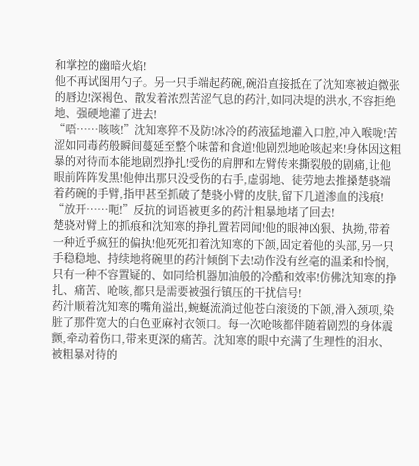和掌控的幽暗火焰!
他不再试图用勺子。另一只手端起药碗,碗沿直接抵在了沈知寒被迫微张的唇边!深褐色、散发着浓烈苦涩气息的药汁,如同决堤的洪水,不容拒绝地、强硬地灌了进去!
“唔……咳咳!”沈知寒猝不及防!冰冷的药液猛地灌入口腔,冲入喉咙!苦涩如同毒药般瞬间蔓延至整个味蕾和食道!他剧烈地呛咳起来!身体因这粗暴的对待而本能地剧烈挣扎!受伤的肩胛和左臂传来撕裂般的剧痛,让他眼前阵阵发黑!他伸出那只没受伤的右手,虚弱地、徒劳地去推搡楚骁端着药碗的手臂,指甲甚至抓破了楚骁小臂的皮肤,留下几道渗血的浅痕!
“放开……呃!”反抗的词语被更多的药汁粗暴地堵了回去!
楚骁对臂上的抓痕和沈知寒的挣扎置若罔闻!他的眼神凶狠、执拗,带着一种近乎疯狂的偏执!他死死扣着沈知寒的下颌,固定着他的头部,另一只手稳稳地、持续地将碗里的药汁倾倒下去!动作没有丝毫的温柔和怜悯,只有一种不容置疑的、如同给机器加油般的冷酷和效率!仿佛沈知寒的挣扎、痛苦、呛咳,都只是需要被强行镇压的干扰信号!
药汁顺着沈知寒的嘴角溢出,蜿蜒流淌过他苍白滚烫的下颌,滑入颈项,染脏了那件宽大的白色亚麻衬衣领口。每一次呛咳都伴随着剧烈的身体震颤,牵动着伤口,带来更深的痛苦。沈知寒的眼中充满了生理性的泪水、被粗暴对待的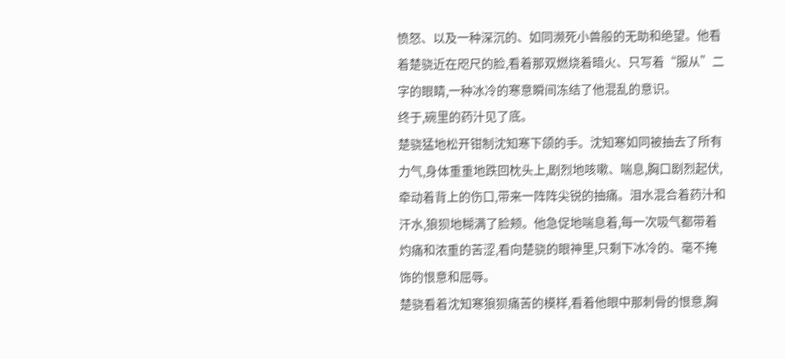愤怒、以及一种深沉的、如同濒死小兽般的无助和绝望。他看着楚骁近在咫尺的脸,看着那双燃烧着暗火、只写着“服从”二字的眼睛,一种冰冷的寒意瞬间冻结了他混乱的意识。
终于,碗里的药汁见了底。
楚骁猛地松开钳制沈知寒下颌的手。沈知寒如同被抽去了所有力气,身体重重地跌回枕头上,剧烈地咳嗽、喘息,胸口剧烈起伏,牵动着背上的伤口,带来一阵阵尖锐的抽痛。泪水混合着药汁和汗水,狼狈地糊满了脸颊。他急促地喘息着,每一次吸气都带着灼痛和浓重的苦涩,看向楚骁的眼神里,只剩下冰冷的、毫不掩饰的恨意和屈辱。
楚骁看着沈知寒狼狈痛苦的模样,看着他眼中那刺骨的恨意,胸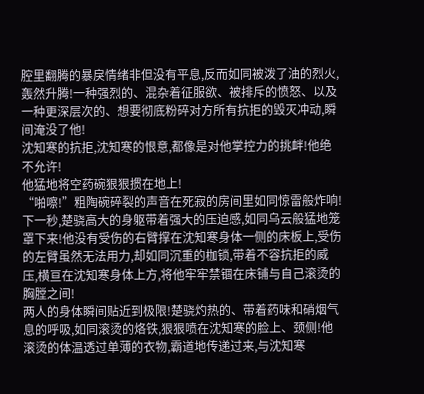腔里翻腾的暴戾情绪非但没有平息,反而如同被泼了油的烈火,轰然升腾!一种强烈的、混杂着征服欲、被排斥的愤怒、以及一种更深层次的、想要彻底粉碎对方所有抗拒的毁灭冲动,瞬间淹没了他!
沈知寒的抗拒,沈知寒的恨意,都像是对他掌控力的挑衅!他绝不允许!
他猛地将空药碗狠狠掼在地上!
“啪嚓!”粗陶碗碎裂的声音在死寂的房间里如同惊雷般炸响!
下一秒,楚骁高大的身躯带着强大的压迫感,如同乌云般猛地笼罩下来!他没有受伤的右臂撑在沈知寒身体一侧的床板上,受伤的左臂虽然无法用力,却如同沉重的枷锁,带着不容抗拒的威压,横亘在沈知寒身体上方,将他牢牢禁锢在床铺与自己滚烫的胸膛之间!
两人的身体瞬间贴近到极限!楚骁灼热的、带着药味和硝烟气息的呼吸,如同滚烫的烙铁,狠狠喷在沈知寒的脸上、颈侧!他滚烫的体温透过单薄的衣物,霸道地传递过来,与沈知寒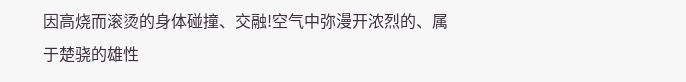因高烧而滚烫的身体碰撞、交融!空气中弥漫开浓烈的、属于楚骁的雄性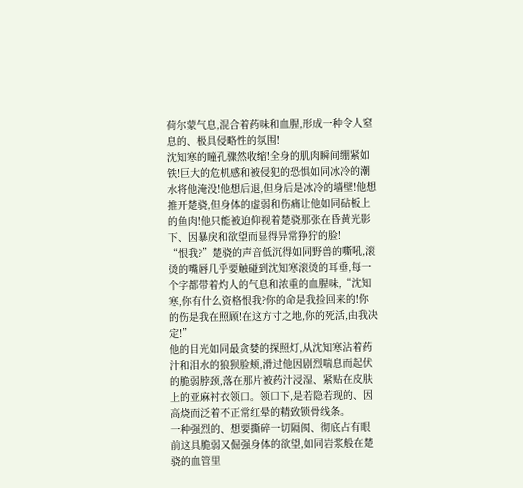荷尔蒙气息,混合着药味和血腥,形成一种令人窒息的、极具侵略性的氛围!
沈知寒的瞳孔骤然收缩!全身的肌肉瞬间绷紧如铁!巨大的危机感和被侵犯的恐惧如同冰冷的潮水将他淹没!他想后退,但身后是冰冷的墙壁!他想推开楚骁,但身体的虚弱和伤痛让他如同砧板上的鱼肉!他只能被迫仰视着楚骁那张在昏黄光影下、因暴戾和欲望而显得异常狰狞的脸!
“恨我?”楚骁的声音低沉得如同野兽的嘶吼,滚烫的嘴唇几乎要触碰到沈知寒滚烫的耳垂,每一个字都带着灼人的气息和浓重的血腥味,“沈知寒,你有什么资格恨我?你的命是我捡回来的!你的伤是我在照顾!在这方寸之地,你的死活,由我决定!”
他的目光如同最贪婪的探照灯,从沈知寒沾着药汁和泪水的狼狈脸颊,滑过他因剧烈喘息而起伏的脆弱脖颈,落在那片被药汁浸湿、紧贴在皮肤上的亚麻衬衣领口。领口下,是若隐若现的、因高烧而泛着不正常红晕的精致锁骨线条。
一种强烈的、想要撕碎一切隔阂、彻底占有眼前这具脆弱又倔强身体的欲望,如同岩浆般在楚骁的血管里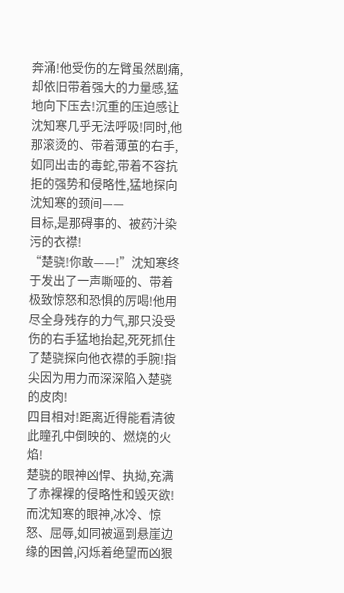奔涌!他受伤的左臂虽然剧痛,却依旧带着强大的力量感,猛地向下压去!沉重的压迫感让沈知寒几乎无法呼吸!同时,他那滚烫的、带着薄茧的右手,如同出击的毒蛇,带着不容抗拒的强势和侵略性,猛地探向沈知寒的颈间——
目标,是那碍事的、被药汁染污的衣襟!
“楚骁!你敢——!”沈知寒终于发出了一声嘶哑的、带着极致惊怒和恐惧的厉喝!他用尽全身残存的力气,那只没受伤的右手猛地抬起,死死抓住了楚骁探向他衣襟的手腕!指尖因为用力而深深陷入楚骁的皮肉!
四目相对!距离近得能看清彼此瞳孔中倒映的、燃烧的火焰!
楚骁的眼神凶悍、执拗,充满了赤裸裸的侵略性和毁灭欲!而沈知寒的眼神,冰冷、惊怒、屈辱,如同被逼到悬崖边缘的困兽,闪烁着绝望而凶狠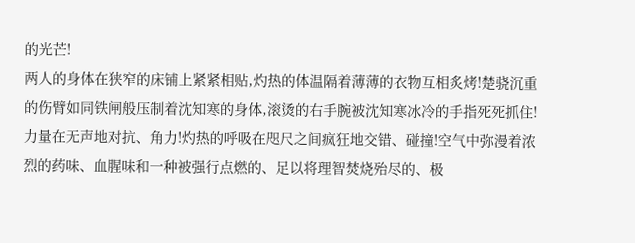的光芒!
两人的身体在狭窄的床铺上紧紧相贴,灼热的体温隔着薄薄的衣物互相炙烤!楚骁沉重的伤臂如同铁闸般压制着沈知寒的身体,滚烫的右手腕被沈知寒冰冷的手指死死抓住!力量在无声地对抗、角力!灼热的呼吸在咫尺之间疯狂地交错、碰撞!空气中弥漫着浓烈的药味、血腥味和一种被强行点燃的、足以将理智焚烧殆尽的、极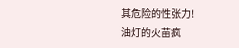其危险的性张力!
油灯的火苗疯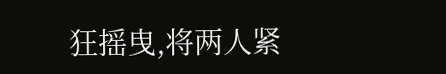狂摇曳,将两人紧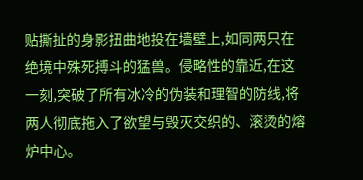贴撕扯的身影扭曲地投在墙壁上,如同两只在绝境中殊死搏斗的猛兽。侵略性的靠近,在这一刻,突破了所有冰冷的伪装和理智的防线,将两人彻底拖入了欲望与毁灭交织的、滚烫的熔炉中心。